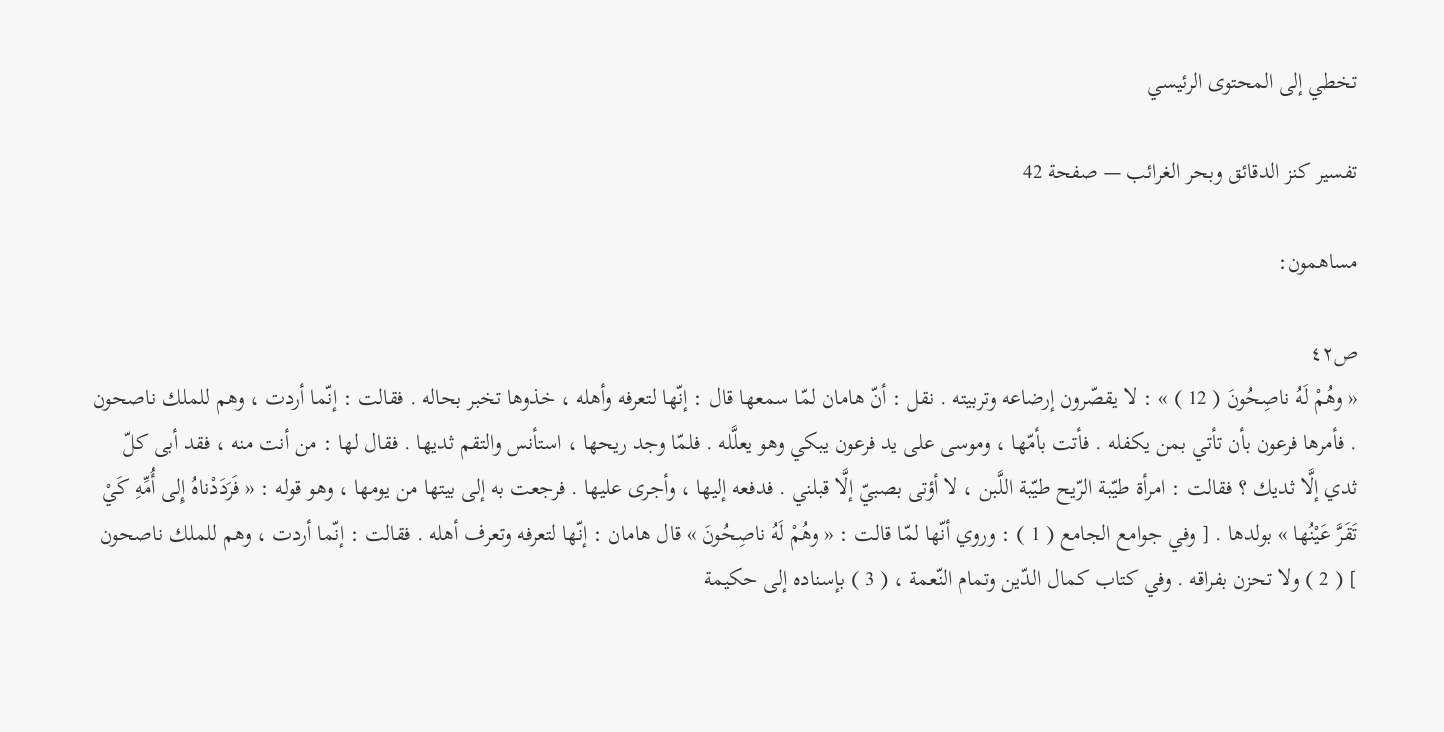تخطي إلى المحتوى الرئيسي

تفسير كنز الدقائق وبحر الغرائب — صفحة 42

مساهمون:

ص٤٢
« وهُمْ لَهُ ناصِحُونَ ( 12 ) » : لا يقصّرون إرضاعه وتربيته . نقل : أنّ هامان لمّا سمعها قال : إنّها لتعرفه وأهله ، خذوها تخبر بحاله . فقالت : إنّما أردت ، وهم للملك ناصحون . فأمرها فرعون بأن تأتي بمن يكفله . فأتت بأمّها ، وموسى على يد فرعون يبكي وهو يعلَّله . فلمّا وجد ريحها ، استأنس والتقم ثديها . فقال لها : من أنت منه ، فقد أبى كلّ ثدي إلَّا ثديك ؟ فقالت : امرأة طيّبة الرّيح طيّبة اللَّبن ، لا أؤتى بصبيّ إلَّا قبلني . فدفعه إليها ، وأجرى عليها . فرجعت به إلى بيتها من يومها ، وهو قوله : « فَرَدَدْناهُ إِلى أُمِّهِ كَيْ تَقَرَّ عَيْنُها » بولدها . [ وفي جوامع الجامع ( 1 ) : وروي أنّها لمّا قالت : « وهُمْ لَهُ ناصِحُونَ » قال هامان : إنّها لتعرفه وتعرف أهله . فقالت : إنّما أردت ، وهم للملك ناصحون ] ( 2 ) ولا تحزن بفراقه . وفي كتاب كمال الدّين وتمام النّعمة ، ( 3 ) بإسناده إلى حكيمة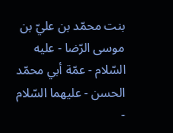بنت محمّد بن عليّ بن موسى الرّضا - عليه السّلام - عمّة أبي محمّد الحسن - عليهما السّلام -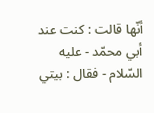أنّها قالت : كنت عند أبي محمّد - عليه السّلام - فقال : بيتي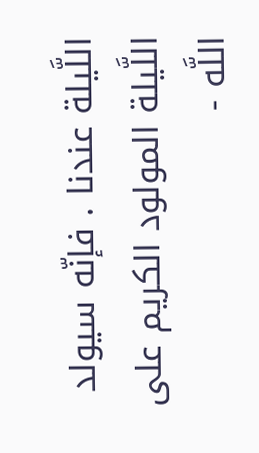اللَّيلة عندنا . فإنّه سيولد اللَّيلة المولود الكريم على اللَّه -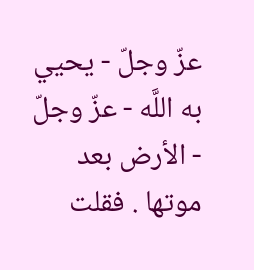عزّ وجلّ - يحيي به اللَّه - عزّ وجلّ - الأرض بعد موتها . فقلت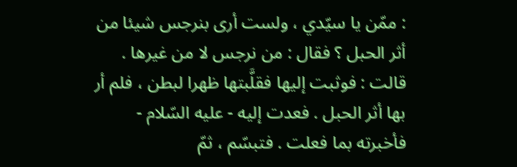: ممّن يا سيّدي ، ولست أرى بنرجس شيئا من أثر الحبل ؟ فقال : من نرجس لا من غيرها . قالت : فوثبت إليها فقلَّبتها ظهرا لبطن ، فلم أر بها أثر الحبل . فعدت إليه - عليه السّلام - فأخبرته بما فعلت . فتبسّم ، ثمّ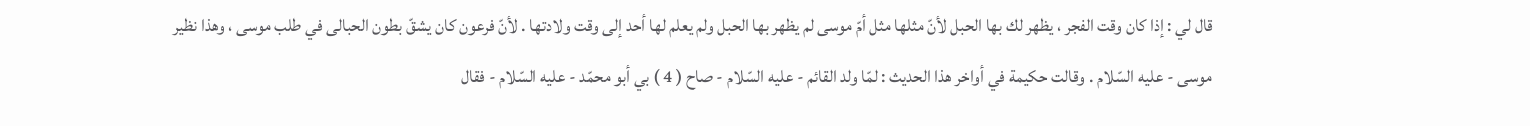قال لي : إذا كان وقت الفجر ، يظهر لك بها الحبل لأنّ مثلها مثل أمّ موسى لم يظهر بها الحبل ولم يعلم لها أحد إلى وقت ولادتها . لأنّ فرعون كان يشقّ بطون الحبالى في طلب موسى ، وهذا نظير موسى - عليه السّلام . وقالت حكيمة في أواخر هذا الحديث : لمّا ولد القائم - عليه السّلام - صاح ( 4 ) بي أبو محمّد - عليه السّلام - فقال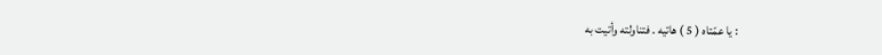: يا عمّتاه ( 5 ) هاتيه . فتناولته وأتيت به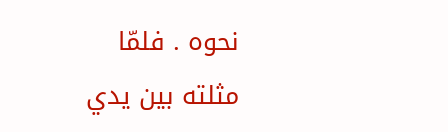نحوه . فلمّا مثلته بين يدي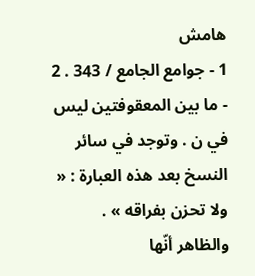هامش
1 - جوامع الجامع / 343 . 2 - ما بين المعقوفتين ليس في ن . وتوجد في سائر النسخ بعد هذه العبارة : « ولا تحزن بفراقه » . والظاهر أنّها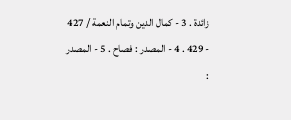زائدة . 3 - كمال الدين وتمام النعمة / 427 - 429 . 4 - المصدر : فصاح . 5 - المصدر :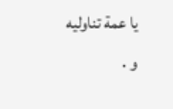يا عمة تناوليه و .